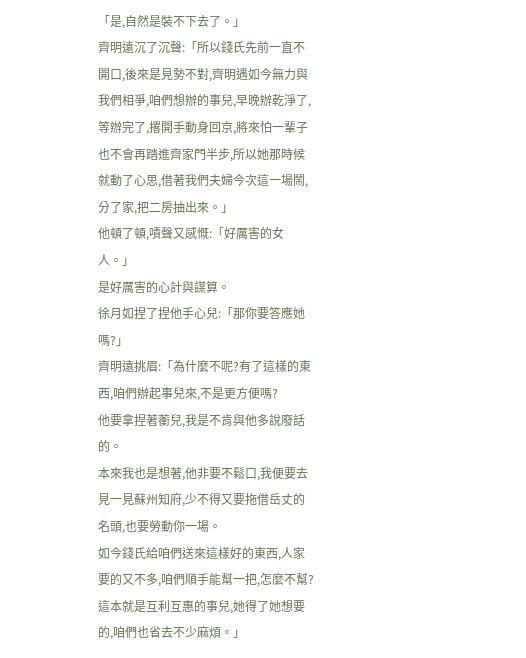「是,自然是裝不下去了。」
齊明遠沉了沉聲:「所以錢氏先前一直不開口,後來是見勢不對,齊明遇如今無力與我們相爭,咱們想辦的事兒,早晚辦乾淨了,等辦完了,撂開手動身回京,將來怕一輩子也不會再踏進齊家門半步,所以她那時候就動了心思,借著我們夫婦今次這一場鬧,分了家,把二房抽出來。」
他頓了頓,嘖聲又感慨:「好厲害的女人。」
是好厲害的心計與謀算。
徐月如捏了捏他手心兒:「那你要答應她嗎?」
齊明遠挑眉:「為什麼不呢?有了這樣的東西,咱們辦起事兒來,不是更方便嗎?
他要拿捏著蘅兒,我是不肯與他多說廢話的。
本來我也是想著,他非要不鬆口,我便要去見一見蘇州知府,少不得又要拖借岳丈的名頭,也要勞動你一場。
如今錢氏給咱們送來這樣好的東西,人家要的又不多,咱們順手能幫一把,怎麼不幫?這本就是互利互惠的事兒,她得了她想要的,咱們也省去不少麻煩。」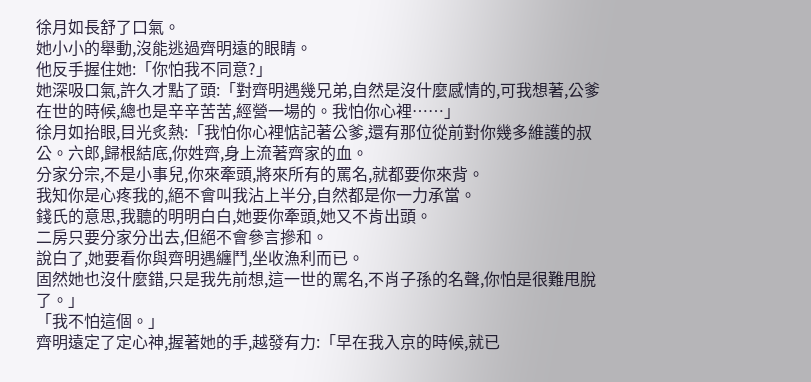徐月如長舒了口氣。
她小小的舉動,沒能逃過齊明遠的眼睛。
他反手握住她:「你怕我不同意?」
她深吸口氣,許久才點了頭:「對齊明遇幾兄弟,自然是沒什麼感情的,可我想著,公爹在世的時候,總也是辛辛苦苦,經營一場的。我怕你心裡……」
徐月如抬眼,目光炙熱:「我怕你心裡惦記著公爹,還有那位從前對你幾多維護的叔公。六郎,歸根結底,你姓齊,身上流著齊家的血。
分家分宗,不是小事兒,你來牽頭,將來所有的罵名,就都要你來背。
我知你是心疼我的,絕不會叫我沾上半分,自然都是你一力承當。
錢氏的意思,我聽的明明白白,她要你牽頭,她又不肯出頭。
二房只要分家分出去,但絕不會參言摻和。
說白了,她要看你與齊明遇纏鬥,坐收漁利而已。
固然她也沒什麼錯,只是我先前想,這一世的罵名,不肖子孫的名聲,你怕是很難甩脫了。」
「我不怕這個。」
齊明遠定了定心神,握著她的手,越發有力:「早在我入京的時候,就已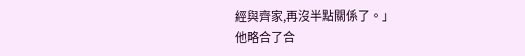經與齊家,再沒半點關係了。」
他略合了合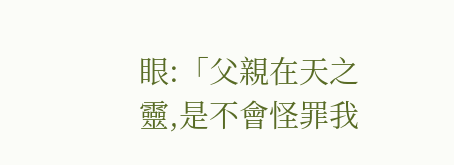眼:「父親在天之靈,是不會怪罪我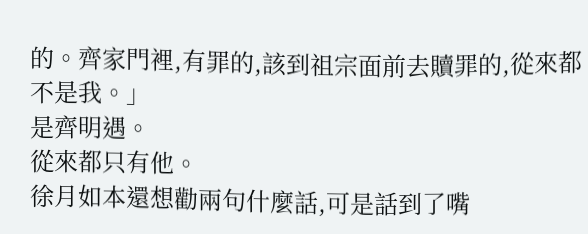的。齊家門裡,有罪的,該到祖宗面前去贖罪的,從來都不是我。」
是齊明遇。
從來都只有他。
徐月如本還想勸兩句什麼話,可是話到了嘴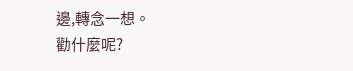邊,轉念一想。
勸什麼呢?